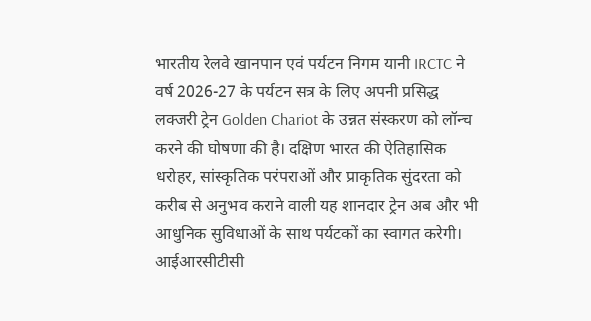भारतीय रेलवे खानपान एवं पर्यटन निगम यानी IRCTC ने वर्ष 2026-27 के पर्यटन सत्र के लिए अपनी प्रसिद्ध लक्जरी ट्रेन Golden Chariot के उन्नत संस्करण को लॉन्च करने की घोषणा की है। दक्षिण भारत की ऐतिहासिक धरोहर, सांस्कृतिक परंपराओं और प्राकृतिक सुंदरता को करीब से अनुभव कराने वाली यह शानदार ट्रेन अब और भी आधुनिक सुविधाओं के साथ पर्यटकों का स्वागत करेगी। आईआरसीटीसी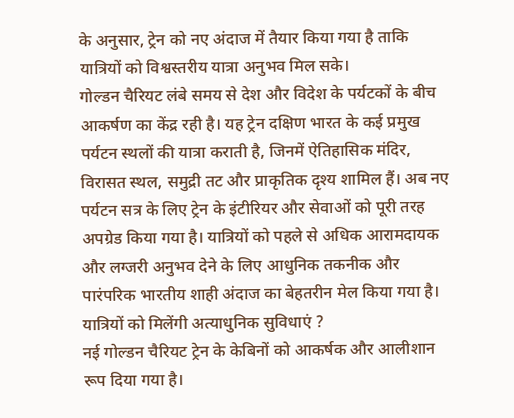के अनुसार, ट्रेन को नए अंदाज में तैयार किया गया है ताकि यात्रियों को विश्वस्तरीय यात्रा अनुभव मिल सके।
गोल्डन चैरियट लंबे समय से देश और विदेश के पर्यटकों के बीच आकर्षण का केंद्र रही है। यह ट्रेन दक्षिण भारत के कई प्रमुख पर्यटन स्थलों की यात्रा कराती है, जिनमें ऐतिहासिक मंदिर, विरासत स्थल, समुद्री तट और प्राकृतिक दृश्य शामिल हैं। अब नए पर्यटन सत्र के लिए ट्रेन के इंटीरियर और सेवाओं को पूरी तरह अपग्रेड किया गया है। यात्रियों को पहले से अधिक आरामदायक और लग्जरी अनुभव देने के लिए आधुनिक तकनीक और पारंपरिक भारतीय शाही अंदाज का बेहतरीन मेल किया गया है।
यात्रियों को मिलेंगी अत्याधुनिक सुविधाएं ?
नई गोल्डन चैरियट ट्रेन के केबिनों को आकर्षक और आलीशान रूप दिया गया है।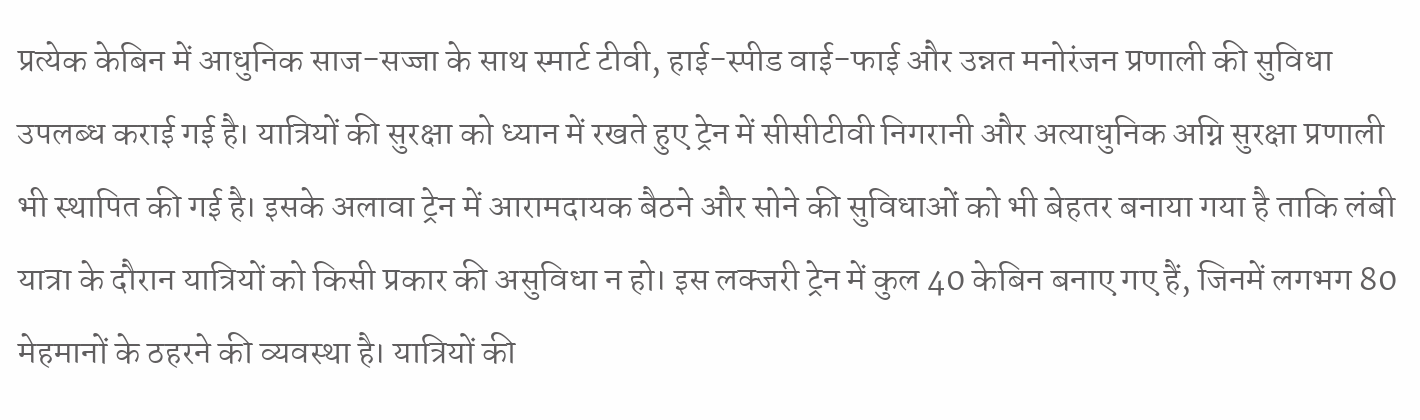प्रत्येक केबिन में आधुनिक साज-सज्जा के साथ स्मार्ट टीवी, हाई-स्पीड वाई-फाई और उन्नत मनोरंजन प्रणाली की सुविधा उपलब्ध कराई गई है। यात्रियों की सुरक्षा को ध्यान में रखते हुए ट्रेन में सीसीटीवी निगरानी और अत्याधुनिक अग्नि सुरक्षा प्रणाली भी स्थापित की गई है। इसके अलावा ट्रेन में आरामदायक बैठने और सोने की सुविधाओं को भी बेहतर बनाया गया है ताकि लंबी यात्रा के दौरान यात्रियों को किसी प्रकार की असुविधा न हो। इस लक्जरी ट्रेन में कुल 40 केबिन बनाए गए हैं, जिनमें लगभग 80 मेहमानों के ठहरने की व्यवस्था है। यात्रियों की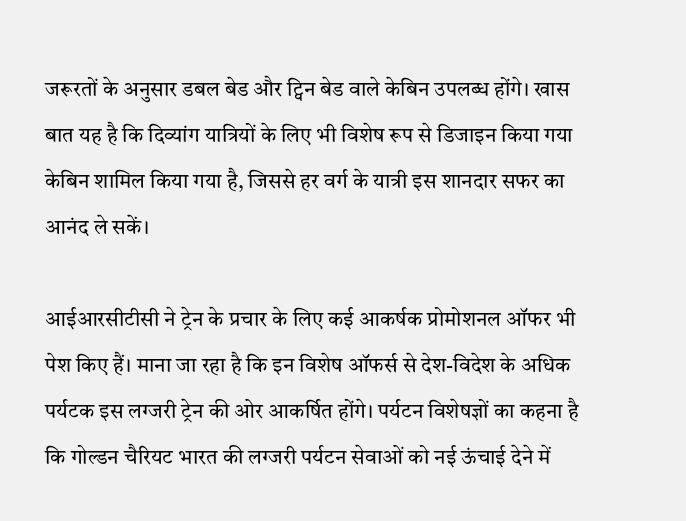जरूरतों के अनुसार डबल बेड और ट्विन बेड वाले केबिन उपलब्ध होंगे। खास बात यह है कि दिव्यांग यात्रियों के लिए भी विशेष रूप से डिजाइन किया गया केबिन शामिल किया गया है, जिससे हर वर्ग के यात्री इस शानदार सफर का आनंद ले सकें।

आईआरसीटीसी ने ट्रेन के प्रचार के लिए कई आकर्षक प्रोमोशनल ऑफर भी पेश किए हैं। माना जा रहा है कि इन विशेष ऑफर्स से देश-विदेश के अधिक पर्यटक इस लग्जरी ट्रेन की ओर आकर्षित होंगे। पर्यटन विशेषज्ञों का कहना है कि गोल्डन चैरियट भारत की लग्जरी पर्यटन सेवाओं को नई ऊंचाई देने में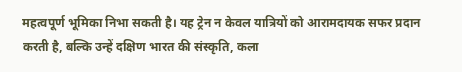महत्वपूर्ण भूमिका निभा सकती है। यह ट्रेन न केवल यात्रियों को आरामदायक सफर प्रदान करती है, बल्कि उन्हें दक्षिण भारत की संस्कृति, कला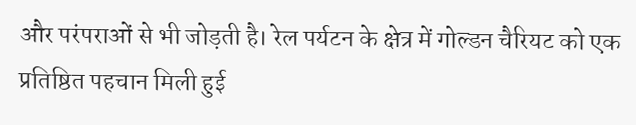और परंपराओं से भी जोड़ती है। रेल पर्यटन के क्षेत्र में गोल्डन चैरियट को एक प्रतिष्ठित पहचान मिली हुई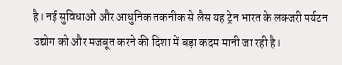है। नई सुविधाओं और आधुनिक तकनीक से लैस यह ट्रेन भारत के लक्जरी पर्यटन उद्योग को और मजबूत करने की दिशा में बड़ा कदम मानी जा रही है।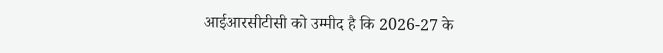आईआरसीटीसी को उम्मीद है कि 2026-27 के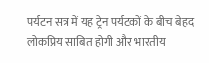पर्यटन सत्र में यह ट्रेन पर्यटकों के बीच बेहद लोकप्रिय साबित होगी और भारतीय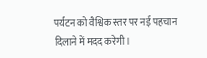पर्यटन को वैश्विक स्तर पर नई पहचान दिलाने में मदद करेगी।